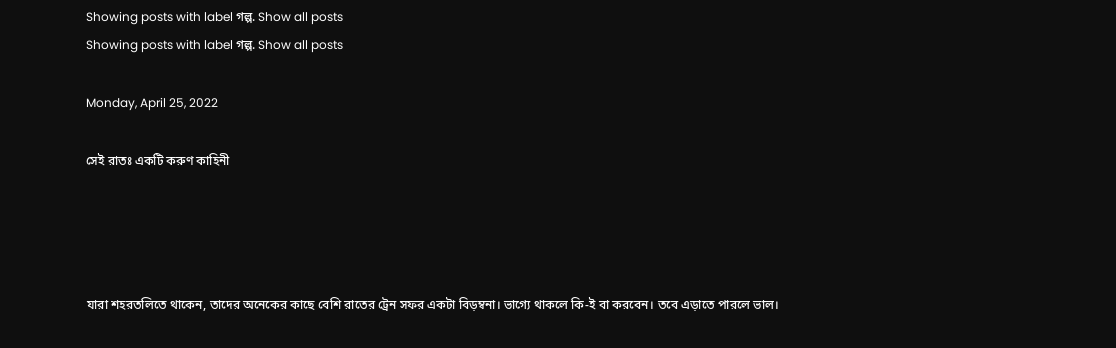Showing posts with label গল্প. Show all posts
Showing posts with label গল্প. Show all posts

Monday, April 25, 2022

সেই রাতঃ একটি করুণ কাহিনী




যারা শহরতলিতে থাকেন, তাদের অনেকের কাছে বেশি রাতের ট্রেন সফর একটা বিড়ম্বনা। ভাগ্যে থাকলে কি-ই বা করবেন। তবে এড়াতে পারলে ভাল।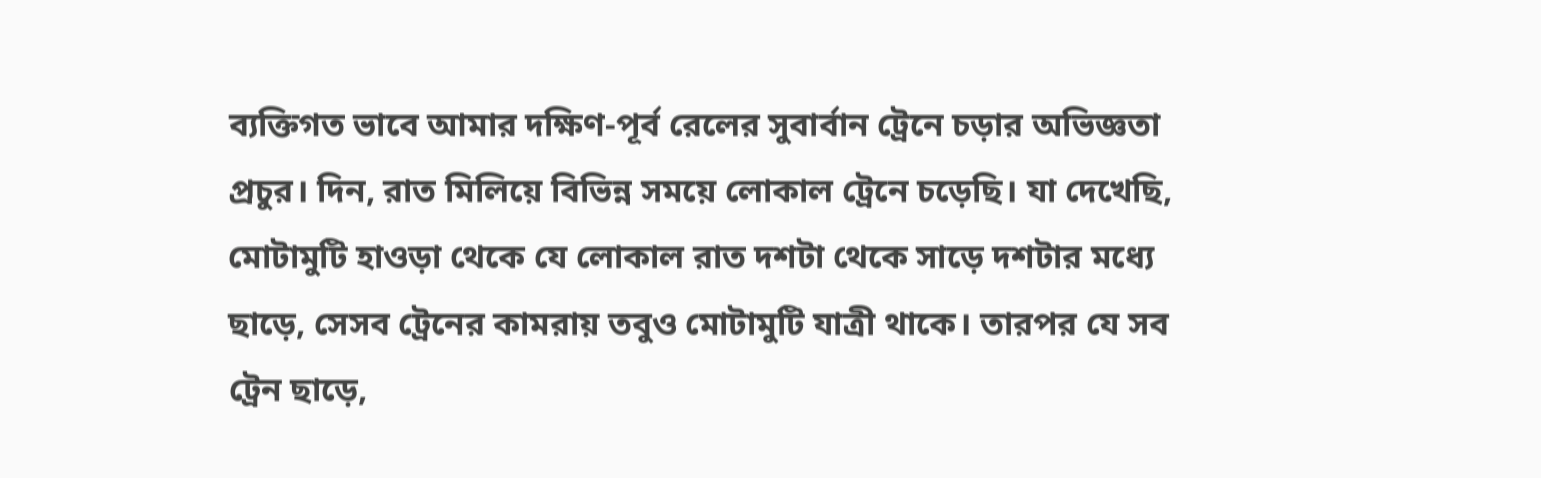ব্যক্তিগত ভাবে আমার দক্ষিণ-পূর্ব রেলের সুবার্বান ট্রেনে চড়ার অভিজ্ঞতা প্রচুর। দিন, রাত মিলিয়ে বিভিন্ন সময়ে লোকাল ট্রেনে চড়েছি। যা দেখেছি, মোটামুটি হাওড়া থেকে যে লোকাল রাত দশটা থেকে সাড়ে দশটার মধ্যে ছাড়ে, সেসব ট্রেনের কামরায় তবুও মোটামুটি যাত্রী থাকে। তারপর যে সব ট্রেন ছাড়ে,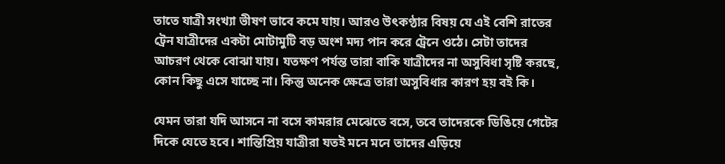তাতে যাত্রী সংখ্যা ভীষণ ভাবে কমে যায়। আরও উৎকণ্ঠার বিষয় যে এই বেশি রাতের ট্রেন যাত্রীদের একটা মোটামুটি বড় অংশ মদ্য পান করে ট্রেনে ওঠে। সেটা তাদের আচরণ থেকে বোঝা যায়। যতক্ষণ পর্যন্ত তারা বাকি যাত্রীদের না অসুবিধা সৃষ্টি করছে, কোন কিছু এসে যাচ্ছে না। কিন্তু অনেক ক্ষেত্রে তারা অসুবিধার কারণ হয় বই কি।

যেমন তারা যদি আসনে না বসে কামরার মেঝেতে বসে, তবে তাদেরকে ডিঙিয়ে গেটের দিকে যেতে হবে। শান্তিপ্রিয় যাত্রীরা যতই মনে মনে তাদের এড়িয়ে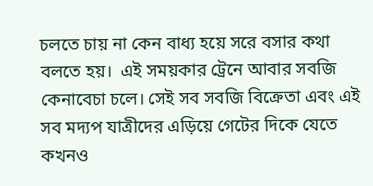চলতে চায় না কেন বাধ্য হয়ে সরে বসার কথা বলতে হয়।  এই সময়কার ট্রেনে আবার সবজি কেনাবেচা চলে। সেই সব সবজি বিক্রেতা এবং এই সব মদ্যপ যাত্রীদের এড়িয়ে গেটের দিকে যেতে কখনও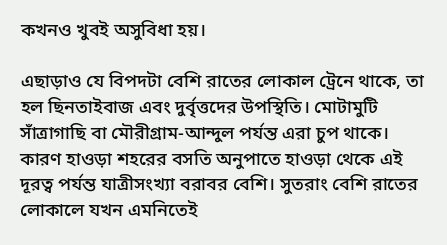কখনও খুবই অসুবিধা হয়।

এছাড়াও যে বিপদটা বেশি রাতের লোকাল ট্রেনে থাকে, তা হল ছিনতাইবাজ এবং দুর্বৃত্তদের উপস্থিতি। মোটামুটি সাঁত্রাগাছি বা মৌরীগ্রাম-আন্দুল পর্যন্ত এরা চুপ থাকে। কারণ হাওড়া শহরের বসতি অনুপাতে হাওড়া থেকে এই দূরত্ব পর্যন্ত যাত্রীসংখ্যা বরাবর বেশি। সুতরাং বেশি রাতের লোকালে যখন এমনিতেই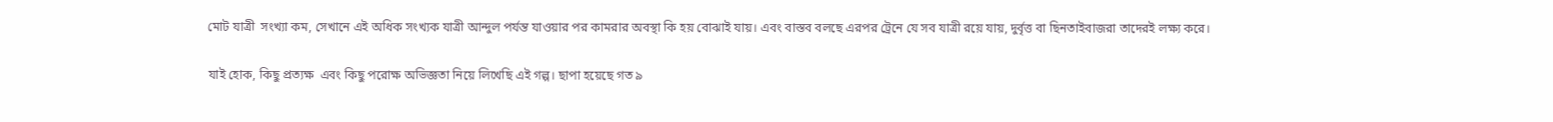মোট যাত্রী  সংখ্যা কম, সেখানে এই অধিক সংখ্যক যাত্রী আন্দুল পর্যন্ত যাওয়ার পর কামরার অবস্থা কি হয় বোঝাই যায়। এবং বাস্তব বলছে এরপর ট্রেনে যে সব যাত্রী রয়ে যায়, দুর্বৃত্ত বা ছিনতাইবাজরা তাদেরই লক্ষ্য করে।

যাই হোক, কিছু প্রত্যক্ষ  এবং কিছু পরোক্ষ অভিজ্ঞতা নিয়ে লিখেছি এই গল্প। ছাপা হয়েছে গত ৯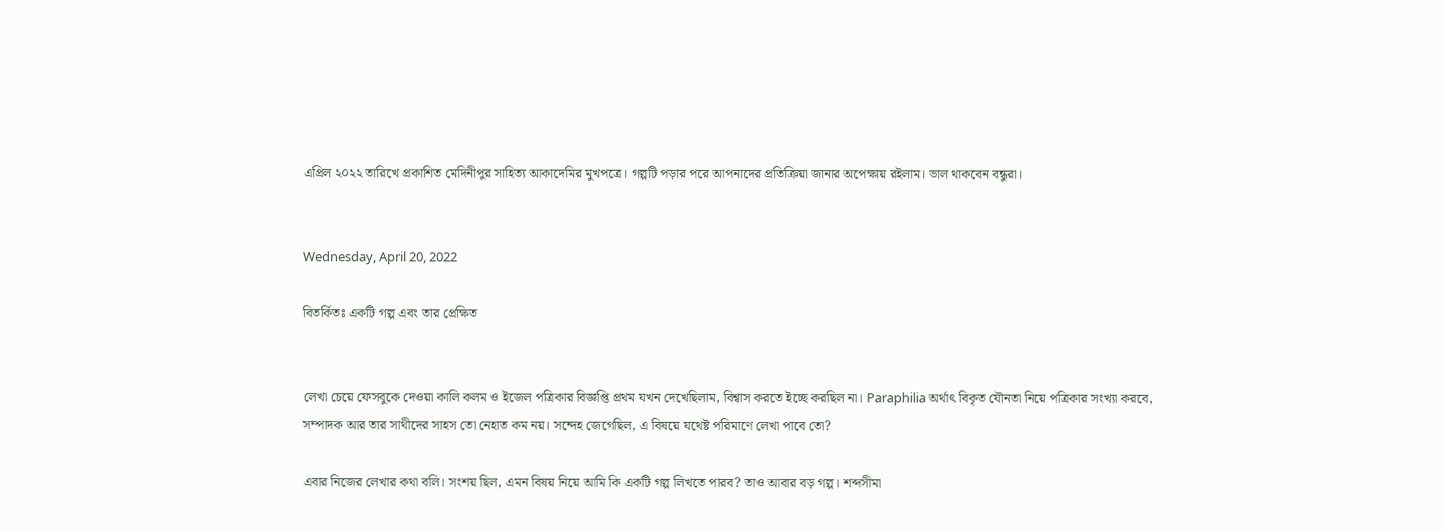এপ্রিল ২০২২ তারিখে প্রকাশিত মেদিনীপুর সাহিত্য আকাদেমির মুখপত্রে। গল্পটি পড়ার পরে আপনাদের প্রতিক্রিয়া জানার অপেক্ষায় রইলাম। ভাল থাকবেন বন্ধুরা।


Wednesday, April 20, 2022

বিতর্কিতঃ একটি গল্প এবং তার প্রেক্ষিত


লেখা চেয়ে ফেসবুকে দেওয়া কালি কলম ও ইজেল পত্রিকার বিজ্ঞপ্তি প্রথম যখন দেখেছিলাম, বিশ্বাস করতে ইচ্ছে করছিল না। Paraphilia অর্থাৎ বিকৃত যৌনতা নিয়ে পত্রিকার সংখ্যা করবে, সম্পাদক আর তার সাথীদের সাহস তো নেহাত কম নয়। সন্দেহ জেগেছিল, এ বিষয়ে যথেষ্ট পরিমাণে লেখা পাবে তো?

এবার নিজের লেখার কথা বলি। সংশয় ছিল, এমন বিষয় নিয়ে আমি কি একটি গল্প লিখতে পারব? তাও আবার বড় গল্প। শব্দসীমা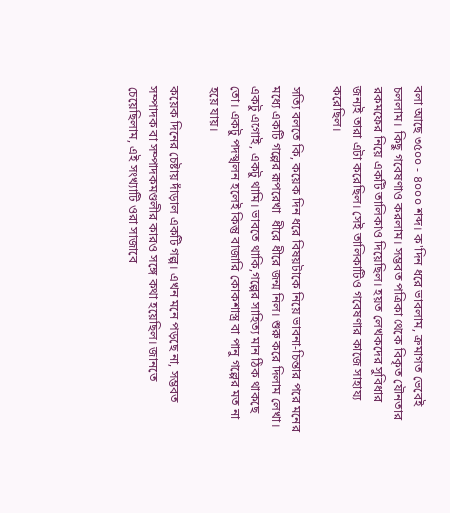বলা আছে ৩৫০০ - ৪০০০ শব্দ। ক'দিন ধরে ভাবলাম, ক্রমাগত ভেবেই চললাম। কিছু গবেষণাও করলাম। সম্ভবত পত্রিকা থেকে বিকৃত যৌনতার রকমফের নিয়ে একটি তালিকাও দিয়েছিল। হয়ত লেখকদের সুবিধার জন্যই তারা এটা করেছিল। সেই তালিকাটিও গবেষণার কাজে সাহায্য করেছিল।

সত্যি বলতে কি, কয়েক দিন ধরে বিষয়টাকে নিয়ে ভাবনা-চিন্তার পরে মনের মধ্যে একটি গল্পের রূপরেখা  ধীরে ধীরে জন্ম নিল। শুরু করে দিলাম লেখা। একটু এগোই, একটু থামি। ভাবতে থাকি,গল্পের সাহিত্য মান ঠিক থাকছে তো। একটু পদস্খলন হলেই কিন্তু বাজারি কোকশাস্ত্র বা পানু গল্পের মত না হয়ে যায়।

কয়েক দিনের চেষ্টায় দাঁড়াল একটি গল্প। এখন মনে পড়ছে না, সম্ভবত সম্পাদক বা সম্পাদকমণ্ডলীর কারও সঙ্গে কথা হয়েছিল। জানতে চেয়েছিলাম, এই সংখ্যাটি ওরা সাজাবে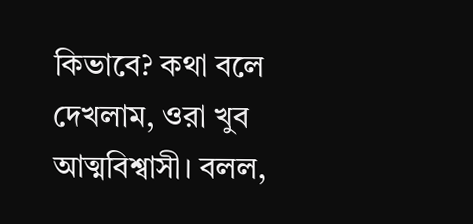কিভাবে? কথা বলে দেখলাম, ওরা খুব আত্মবিশ্বাসী। বলল,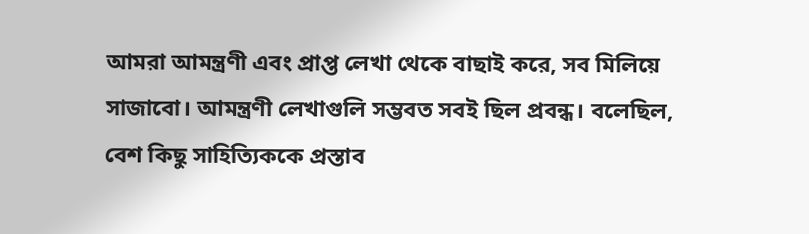আমরা আমন্ত্রণী এবং প্রাপ্ত লেখা থেকে বাছাই করে, সব মিলিয়ে সাজাবো। আমন্ত্রণী লেখাগুলি সম্ভবত সবই ছিল প্রবন্ধ। বলেছিল, বেশ কিছু সাহিত্যিককে প্রস্তাব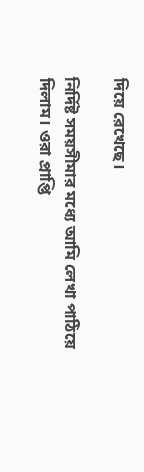দিয়ে রেখেছে।

নির্দিষ্ট সময়সীমার মধ্যে আমি লেখা পাঠিয়ে দিলাম। ওরা প্রাপ্তি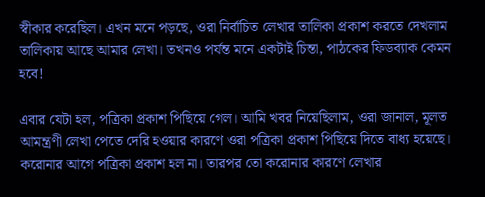স্বীকার করেছিল। এখন মনে পড়ছে, ওরা নির্বাচিত লেখার তালিকা প্রকাশ করতে দেখলাম তালিকায় আছে আমার লেখা। তখনও পর্যন্ত মনে একটাই চিন্তা, পাঠকের ফিডব্যাক কেমন হবে!

এবার যেটা হল, পত্রিকা প্রকাশ পিছিয়ে গেল। আমি খবর নিয়েছিলাম, ওরা জানাল, মূলত আমন্ত্রণী লেখা পেতে দেরি হওয়ার কারণে ওরা পত্রিকা প্রকাশ পিছিয়ে দিতে বাধ্য হয়েছে। করোনার আগে পত্রিকা প্রকাশ হল না। তারপর তো করোনার কারণে লেখার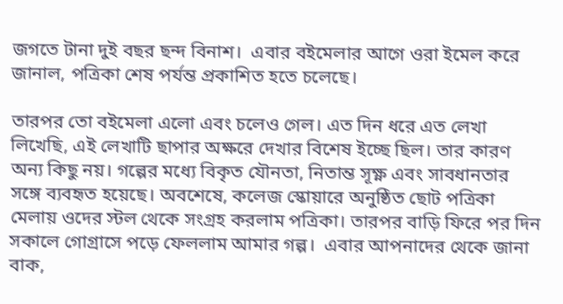জগতে টানা দুই বছর ছন্দ বিনাশ।  এবার বইমেলার আগে ওরা ইমেল করে জানাল, পত্রিকা শেষ পর্যন্ত প্রকাশিত হতে চলেছে।

তারপর তো বইমেলা এলো এবং চলেও গেল। এত দিন ধরে এত লেখা লিখেছি, এই লেখাটি ছাপার অক্ষরে দেখার বিশেষ ইচ্ছে ছিল। তার কারণ অন্য কিছু নয়। গল্পের মধ্যে বিকৃত যৌনতা, নিতান্ত সূক্ষ্ণ এবং সাবধানতার সঙ্গে ব্যবহৃত হয়েছে। অবশেষে, কলেজ স্কোয়ারে অনুষ্ঠিত ছোট পত্রিকা মেলায় ওদের স্টল থেকে সংগ্রহ করলাম পত্রিকা। তারপর বাড়ি ফিরে পর দিন সকালে গোগ্রাসে পড়ে ফেললাম আমার গল্প।  এবার আপনাদের থেকে জানা বাক,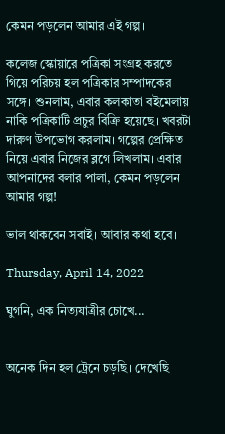কেমন পড়লেন আমার এই গল্প।

কলেজ স্কোয়ারে পত্রিকা সংগ্রহ করতে গিয়ে পরিচয় হল পত্রিকার সম্পাদকের সঙ্গে। শুনলাম, এবার কলকাতা বইমেলায় নাকি পত্রিকাটি প্রচুর বিক্রি হয়েছে। খবরটা দারুণ উপভোগ করলাম। গল্পের প্রেক্ষিত নিয়ে এবার নিজের ব্লগে লিখলাম। এবার আপনাদের বলার পালা, কেমন পড়লেন আমার গল্প!

ভাল থাকবেন সবাই। আবার কথা হবে।

Thursday, April 14, 2022

ঘুগনি, এক নিত্যযাত্রীর চোখে...


অনেক দিন হল ট্রেনে চড়ছি। দেখেছি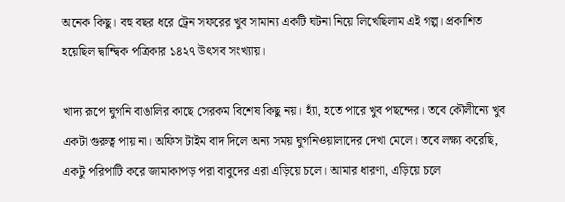অনেক কিছু। বহু বছর ধরে ট্রেন সফরের খুব সামান্য একটি ঘটনা নিয়ে লিখেছিলাম এই গল্প। প্রকাশিত হয়েছিল দ্বান্দ্বিক পত্রিকার ১৪২৭ উৎসব সংখ্যায়।

খাদ্য রূপে ঘুগনি বাঙালির কাছে সেরকম বিশেষ কিছু নয়। হ্যাঁ, হতে পারে খুব পছন্দের। তবে কৌলীন্যে খুব একটা গুরুত্ব পায় না। অফিস টাইম বাদ দিলে অন্য সময় ঘুগনিওয়ালাদের দেখা মেলে। তবে লক্ষ্য করেছি, একটু পরিপাটি করে জামাকাপড় পরা বাবুদের এরা এড়িয়ে চলে। আমার ধারণা, এড়িয়ে চলে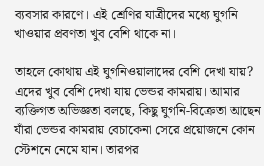ব্যবসার কারণে। এই শ্রেণির যাত্রীদের মধ্যে ঘুগনি খাওয়ার প্রবণতা খুব বেশি থাকে না।

তাহলে কোথায় এই ঘুগনিওয়ালাদের বেশি দেখা যায়?  এদের খুব বেশি দেখা যায় ভেন্ডর কামরায়। আমার ব্যক্তিগত অভিজ্ঞতা বলছে, কিছু ঘুগনি-বিক্রেতা আছেন যাঁরা ভেন্ডর কামরায় বেচাকেনা সেরে প্রয়োজনে কোন স্টেশনে নেমে যান। তারপর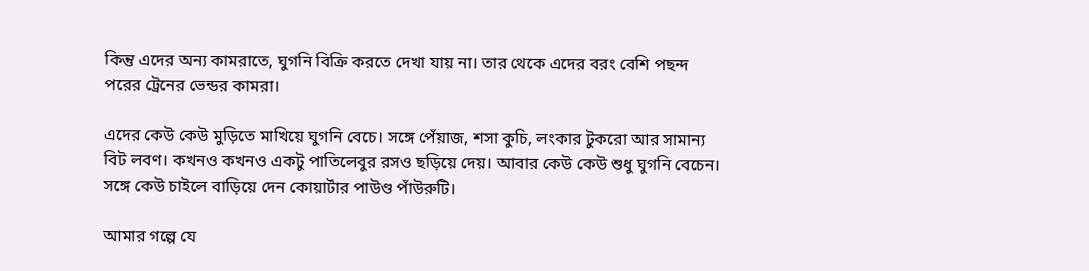কিন্তু এদের অন্য কামরাতে, ঘুগনি বিক্রি করতে দেখা যায় না। তার থেকে এদের বরং বেশি পছন্দ পরের ট্রেনের ভেন্ডর কামরা।

এদের কেউ কেউ মুড়িতে মাখিয়ে ঘুগনি বেচে। সঙ্গে পেঁয়াজ, শসা কুচি, লংকার টুকরো আর সামান্য বিট লবণ। কখনও কখনও একটু পাতিলেবুর রসও ছড়িয়ে দেয়। আবার কেউ কেউ শুধু ঘুগনি বেচেন। সঙ্গে কেউ চাইলে বাড়িয়ে দেন কোয়ার্টার পাউণ্ড পাঁউরুটি।

আমার গল্পে যে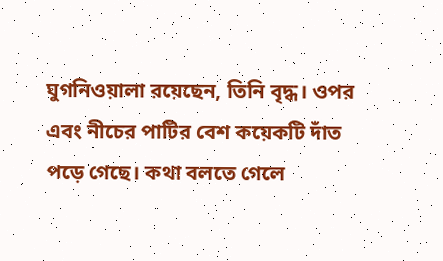ঘুগনিওয়ালা রয়েছেন, তিনি বৃদ্ধ। ওপর এবং নীচের পাটির বেশ কয়েকটি দাঁত পড়ে গেছে। কথা বলতে গেলে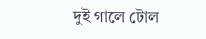দুই গালে টোল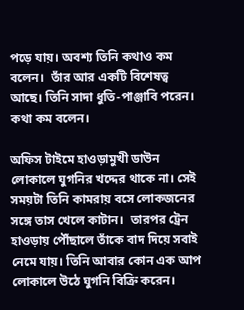পড়ে যায়। অবশ্য তিনি কথাও কম বলেন।  তাঁর আর একটি বিশেষত্ব আছে। তিনি সাদা ধুতি-পাঞ্জাবি পরেন।  কথা কম বলেন।

অফিস টাইমে হাওড়ামুখী ডাউন লোকালে ঘুগনির খদ্দের থাকে না। সেই সময়টা তিনি কামরায় বসে লোকজনের সঙ্গে তাস খেলে কাটান।  তারপর ট্রেন হাওড়ায় পৌঁছালে তাঁকে বাদ দিয়ে সবাই নেমে যায়। তিনি আবার কোন এক আপ লোকালে উঠে ঘুগনি বিক্রি করেন।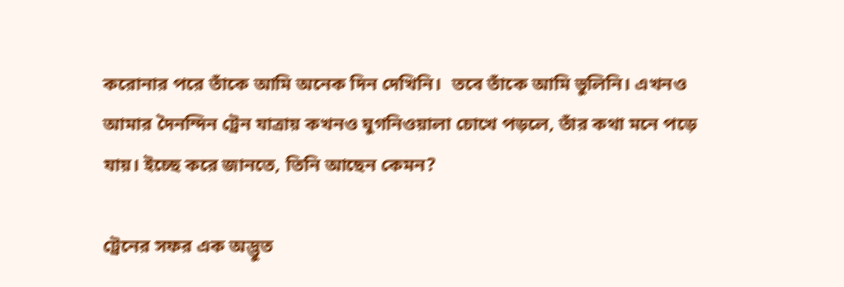করোনার পরে তাঁকে আমি অনেক দিন দেখিনি।  তবে তাঁকে আমি ভুলিনি। এখনও আমার দৈনন্দিন ট্রেন যাত্রায় কখনও ঘুগনিওয়ালা চোখে পড়লে, তাঁর কথা মনে পড়ে যায়। ইচ্ছে করে জানতে, তিনি আছেন কেমন?

ট্রেনের সফর এক অদ্ভুত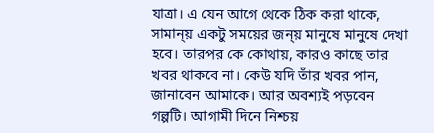যাত্রা। এ যেন আগে থেকে ঠিক করা থাকে, সামান্য় একটু সময়ের জন্য় মানুষে মানুষে দেখা হবে। তারপর কে কোথায়, কারও কাছে তার খবর থাকবে না। কেউ যদি তাঁর খবর পান, জানাবেন আমাকে। আর অবশ্যই পড়বেন গল্পটি। আগামী দিনে নিশ্চয়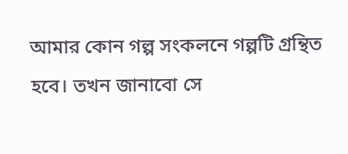আমার কোন গল্প সংকলনে গল্পটি গ্রন্থিত হবে। তখন জানাবো সে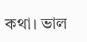কথা। ভাল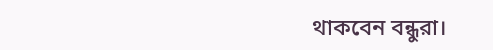থাকবেন বন্ধুরা।